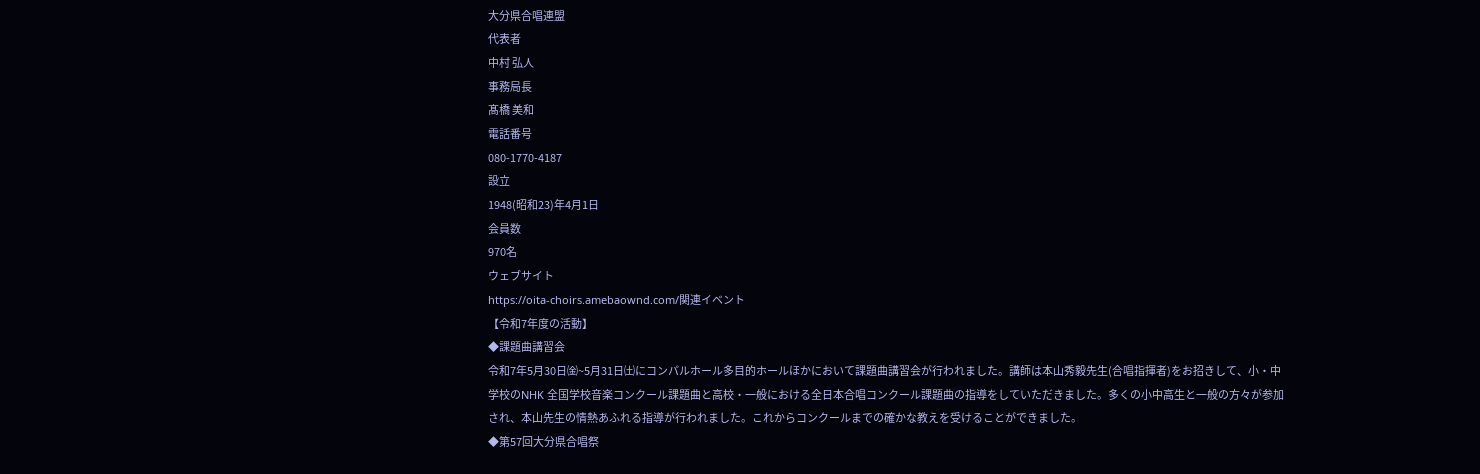大分県合唱連盟
代表者
中村 弘人
事務局長
髙橋 美和
電話番号
080-1770-4187
設立
1948(昭和23)年4月1日
会員数
970名
ウェブサイト
https://oita-choirs.amebaownd.com/関連イベント
【令和7年度の活動】
◆課題曲講習会
令和7年5月30日㈮~5月31日㈯にコンパルホール多目的ホールほかにおいて課題曲講習会が行われました。講師は本山秀毅先生(合唱指揮者)をお招きして、小・中学校のNHK 全国学校音楽コンクール課題曲と高校・一般における全日本合唱コンクール課題曲の指導をしていただきました。多くの小中高生と一般の方々が参加され、本山先生の情熱あふれる指導が行われました。これからコンクールまでの確かな教えを受けることができました。
◆第57回大分県合唱祭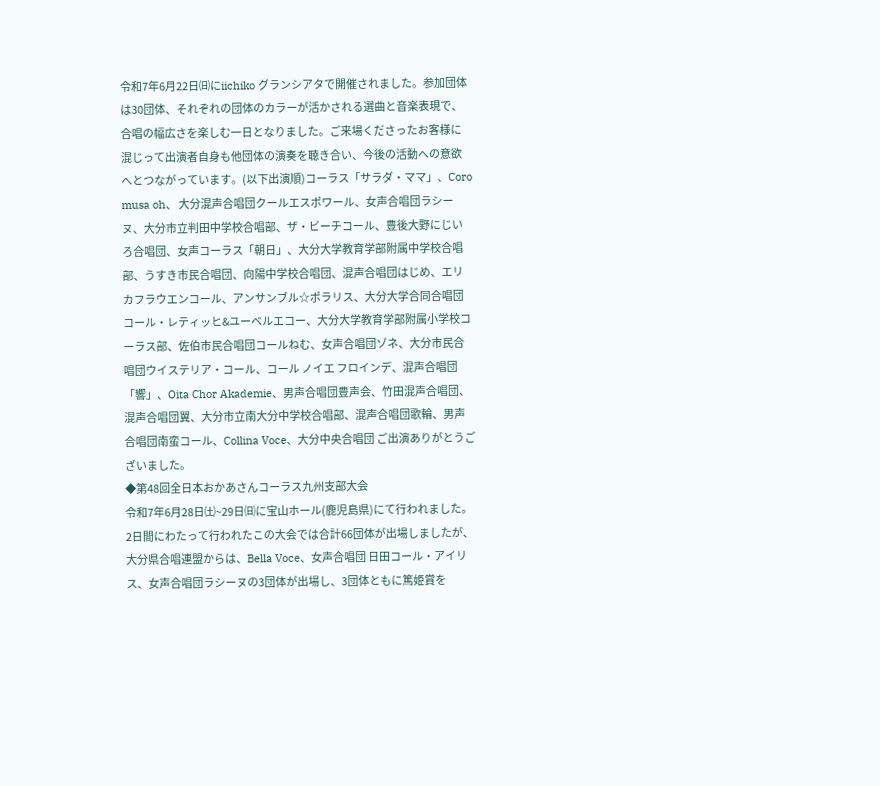令和7年6月22日㈰にiichiko グランシアタで開催されました。参加団体は30団体、それぞれの団体のカラーが活かされる選曲と音楽表現で、合唱の幅広さを楽しむ一日となりました。ご来場くださったお客様に混じって出演者自身も他団体の演奏を聴き合い、今後の活動への意欲へとつながっています。(以下出演順)コーラス「サラダ・ママ」、Coro musa oh、 大分混声合唱団クールエスポワール、女声合唱団ラシーヌ、大分市立判田中学校合唱部、ザ・ビーチコール、豊後大野にじいろ合唱団、女声コーラス「朝日」、大分大学教育学部附属中学校合唱部、うすき市民合唱団、向陽中学校合唱団、混声合唱団はじめ、エリカフラウエンコール、アンサンブル☆ポラリス、大分大学合同合唱団コール・レティッヒ&ユーベルエコー、大分大学教育学部附属小学校コーラス部、佐伯市民合唱団コールねむ、女声合唱団ゾネ、大分市民合唱団ウイステリア・コール、コール ノイエ フロインデ、混声合唱団「響」、Oita Chor Akademie、男声合唱団豊声会、竹田混声合唱団、混声合唱団翼、大分市立南大分中学校合唱部、混声合唱団歌輪、男声合唱団南蛮コール、Collina Voce、大分中央合唱団 ご出演ありがとうございました。
◆第48回全日本おかあさんコーラス九州支部大会
令和7年6月28日㈯~29日㈰に宝山ホール(鹿児島県)にて行われました。2日間にわたって行われたこの大会では合計66団体が出場しましたが、大分県合唱連盟からは、Bella Voce、女声合唱団 日田コール・アイリス、女声合唱団ラシーヌの3団体が出場し、3団体ともに篤姫賞を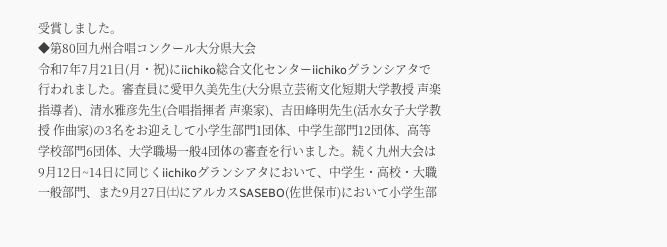受賞しました。
◆第80回九州合唱コンクール大分県大会
令和7年7月21日(月・祝)にiichiko総合文化センターiichikoグランシアタで行われました。審査員に愛甲久美先生(大分県立芸術文化短期大学教授 声楽指導者)、清水雅彦先生(合唱指揮者 声楽家)、吉田峰明先生(活水女子大学教授 作曲家)の3名をお迎えして小学生部門1団体、中学生部門12団体、高等学校部門6団体、大学職場一般4団体の審査を行いました。続く九州大会は9月12日~14日に同じくiichikoグランシアタにおいて、中学生・高校・大職一般部門、また9月27日㈯にアルカスSASEBO(佐世保市)において小学生部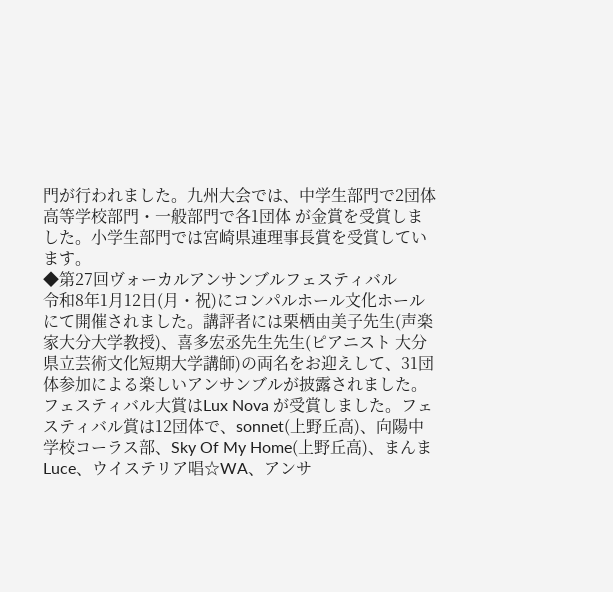門が行われました。九州大会では、中学生部門で2団体 高等学校部門・一般部門で各1団体 が金賞を受賞しました。小学生部門では宮崎県連理事長賞を受賞しています。
◆第27回ヴォーカルアンサンブルフェスティバル
令和8年1月12日(月・祝)にコンパルホール文化ホールにて開催されました。講評者には栗栖由美子先生(声楽家大分大学教授)、喜多宏丞先生先生(ピアニスト 大分県立芸術文化短期大学講師)の両名をお迎えして、31団体参加による楽しいアンサンブルが披露されました。フェスティバル大賞はLux Nova が受賞しました。フェスティバル賞は12団体で、sonnet(上野丘高)、向陽中学校コーラス部、Sky Of My Home(上野丘高)、まんまLuce、ウイステリア唱☆WA、アンサ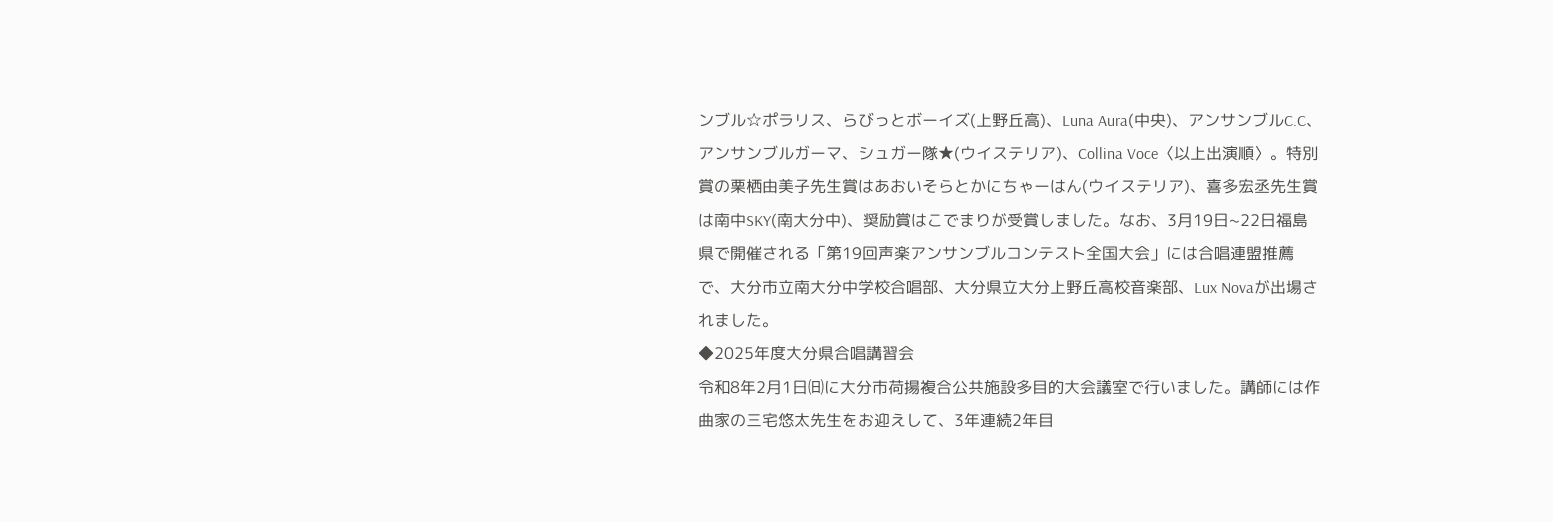ンブル☆ポラリス、らびっとボーイズ(上野丘高)、Luna Aura(中央)、アンサンブルC.C、アンサンブルガーマ、シュガー隊★(ウイステリア)、Collina Voce〈以上出演順〉。特別賞の栗栖由美子先生賞はあおいそらとかにちゃーはん(ウイステリア)、喜多宏丞先生賞は南中SKY(南大分中)、奨励賞はこでまりが受賞しました。なお、3月19日~22日福島県で開催される「第19回声楽アンサンブルコンテスト全国大会」には合唱連盟推薦で、大分市立南大分中学校合唱部、大分県立大分上野丘高校音楽部、Lux Novaが出場されました。
◆2025年度大分県合唱講習会
令和8年2月1日㈰に大分市荷揚複合公共施設多目的大会議室で行いました。講師には作曲家の三宅悠太先生をお迎えして、3年連続2年目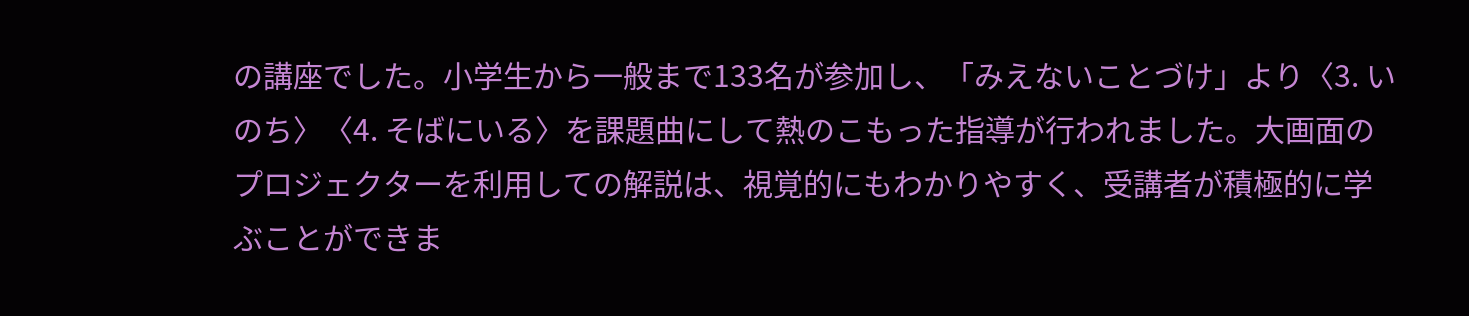の講座でした。小学生から一般まで133名が参加し、「みえないことづけ」より〈3. いのち〉〈4. そばにいる〉を課題曲にして熱のこもった指導が行われました。大画面のプロジェクターを利用しての解説は、視覚的にもわかりやすく、受講者が積極的に学ぶことができま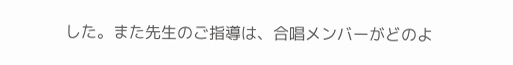した。また先生のご指導は、合唱メンバーがどのよ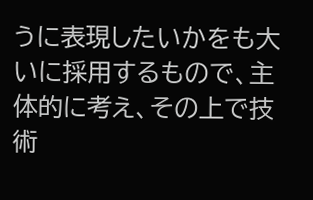うに表現したいかをも大いに採用するもので、主体的に考え、その上で技術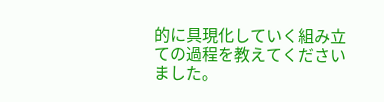的に具現化していく組み立ての過程を教えてくださいました。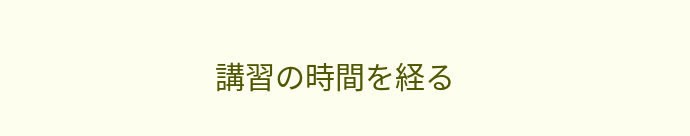講習の時間を経る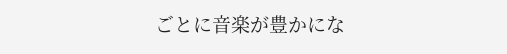ごとに音楽が豊かにな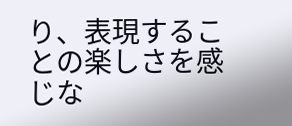り、表現することの楽しさを感じな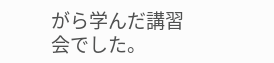がら学んだ講習会でした。